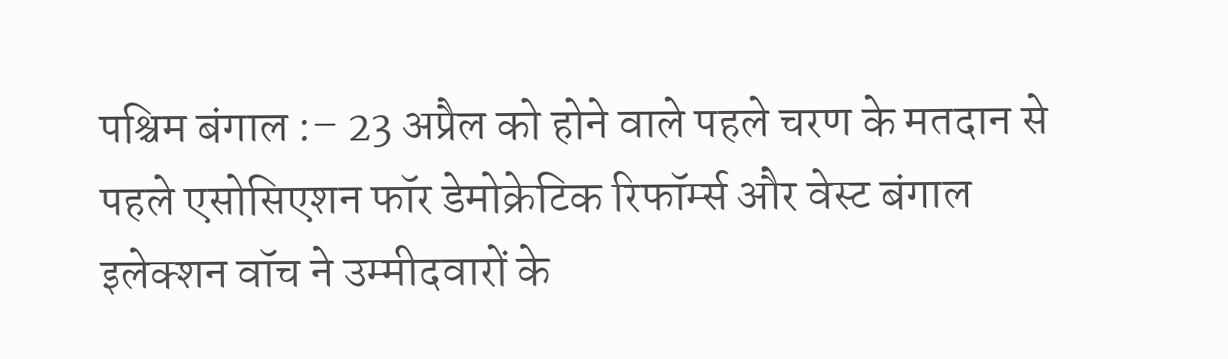पश्चिम बंगाल :– 23 अप्रैल को होने वाले पहले चरण के मतदान से पहले एसोसिएशन फॉर डेमोक्रेटिक रिफॉर्म्स और वेस्ट बंगाल इलेक्शन वॉच ने उम्मीदवारों के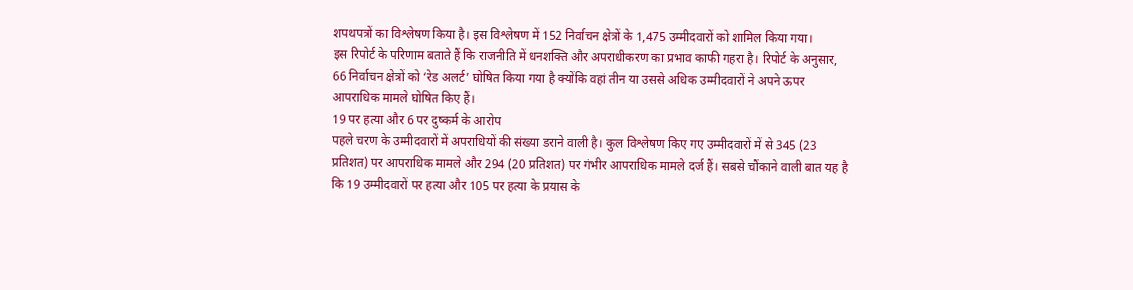शपथपत्रों का विश्लेषण किया है। इस विश्लेषण में 152 निर्वाचन क्षेत्रों के 1,475 उम्मीदवारों को शामिल किया गया।
इस रिपोर्ट के परिणाम बताते हैं कि राजनीति में धनशक्ति और अपराधीकरण का प्रभाव काफी गहरा है। रिपोर्ट के अनुसार, 66 निर्वाचन क्षेत्रों को ‘रेड अलर्ट’ घोषित किया गया है क्योंकि वहां तीन या उससे अधिक उम्मीदवारों ने अपने ऊपर आपराधिक मामले घोषित किए हैं।
19 पर हत्या और 6 पर दुष्कर्म के आरोप
पहले चरण के उम्मीदवारों में अपराधियों की संख्या डराने वाली है। कुल विश्लेषण किए गए उम्मीदवारों में से 345 (23 प्रतिशत) पर आपराधिक मामले और 294 (20 प्रतिशत) पर गंभीर आपराधिक मामले दर्ज हैं। सबसे चौंकाने वाली बात यह है कि 19 उम्मीदवारों पर हत्या और 105 पर हत्या के प्रयास के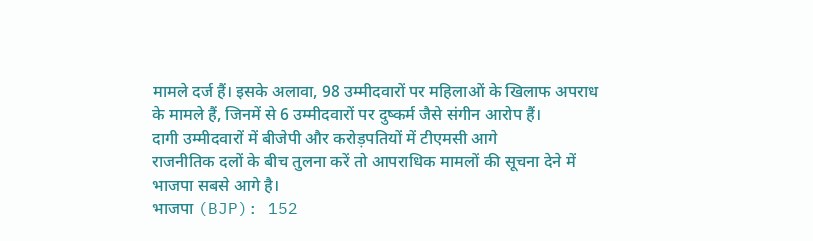मामले दर्ज हैं। इसके अलावा, 98 उम्मीदवारों पर महिलाओं के खिलाफ अपराध के मामले हैं, जिनमें से 6 उम्मीदवारों पर दुष्कर्म जैसे संगीन आरोप हैं।
दागी उम्मीदवारों में बीजेपी और करोड़पतियों में टीएमसी आगे
राजनीतिक दलों के बीच तुलना करें तो आपराधिक मामलों की सूचना देने में भाजपा सबसे आगे है।
भाजपा (BJP): 152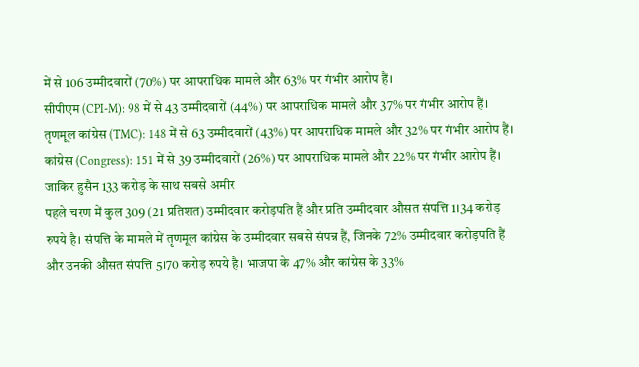में से 106 उम्मीदवारों (70%) पर आपराधिक मामले और 63% पर गंभीर आरोप हैं।
सीपीएम (CPI-M): 98 में से 43 उम्मीदवारों (44%) पर आपराधिक मामले और 37% पर गंभीर आरोप हैं।
तृणमूल कांग्रेस (TMC): 148 में से 63 उम्मीदवारों (43%) पर आपराधिक मामले और 32% पर गंभीर आरोप हैं।
कांग्रेस (Congress): 151 में से 39 उम्मीदवारों (26%) पर आपराधिक मामले और 22% पर गंभीर आरोप हैं।
जाकिर हुसैन 133 करोड़ के साथ सबसे अमीर
पहले चरण में कुल 309 (21 प्रतिशत) उम्मीदवार करोड़पति हैं और प्रति उम्मीदवार औसत संपत्ति 1।34 करोड़ रुपये है। संपत्ति के मामले में तृणमूल कांग्रेस के उम्मीदवार सबसे संपन्न हैं, जिनके 72% उम्मीदवार करोड़पति हैं और उनकी औसत संपत्ति 5।70 करोड़ रुपये है। भाजपा के 47% और कांग्रेस के 33%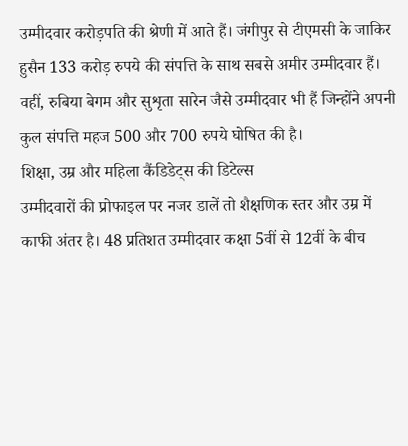उम्मीदवार करोड़पति की श्रेणी में आते हैं। जंगीपुर से टीएमसी के जाकिर हुसैन 133 करोड़ रुपये की संपत्ति के साथ सबसे अमीर उम्मीदवार हैं। वहीं, रुबिया बेगम और सुशृता सारेन जैसे उम्मीदवार भी हैं जिन्होंने अपनी कुल संपत्ति महज 500 और 700 रुपये घोषित की है।
शिक्षा, उम्र और महिला कैंडिडेट्स की डिटेल्स
उम्मीदवारों की प्रोफाइल पर नजर डालें तो शैक्षणिक स्तर और उम्र में काफी अंतर है। 48 प्रतिशत उम्मीदवार कक्षा 5वीं से 12वीं के बीच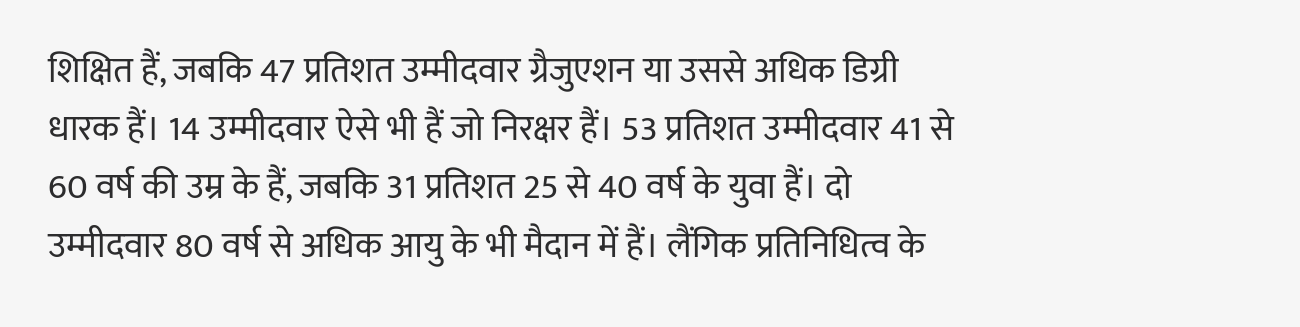शिक्षित हैं, जबकि 47 प्रतिशत उम्मीदवार ग्रैजुएशन या उससे अधिक डिग्री धारक हैं। 14 उम्मीदवार ऐसे भी हैं जो निरक्षर हैं। 53 प्रतिशत उम्मीदवार 41 से 60 वर्ष की उम्र के हैं, जबकि 31 प्रतिशत 25 से 40 वर्ष के युवा हैं। दो उम्मीदवार 80 वर्ष से अधिक आयु के भी मैदान में हैं। लैंगिक प्रतिनिधित्व के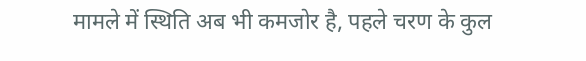मामले में स्थिति अब भी कमजोर है, पहले चरण के कुल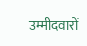उम्मीदवारों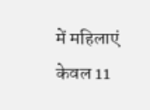में महिलाएं केवल 11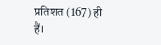प्रतिशत (167) ही हैं।